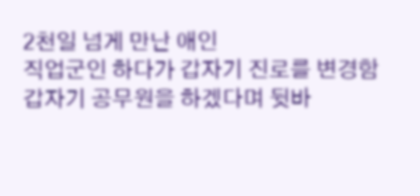2천일 넘게 만난 애인
직업군인 하다가 갑자기 진로를 변경함
갑자기 공무원을 하겠다며 뒷바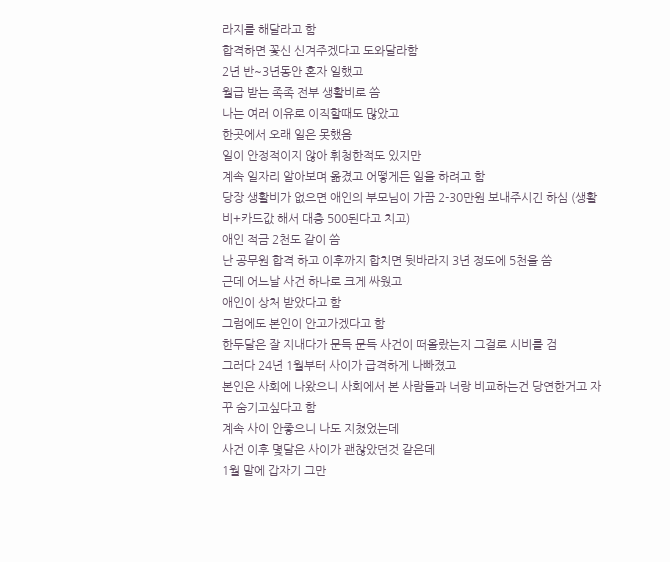라지를 해달라고 함
합격하면 꽃신 신겨주겠다고 도와달라함
2년 반~3년동안 혼자 일했고
월급 받는 족족 전부 생활비로 씀
나는 여러 이유로 이직할때도 많았고
한곳에서 오래 일은 못했음
일이 안정적이지 않아 휘청한적도 있지만
계속 일자리 알아보며 옮겼고 어떻게든 일을 하려고 함
당장 생활비가 없으면 애인의 부모님이 가끔 2-30만원 보내주시긴 하심 (생활비+카드값 해서 대충 500된다고 치고)
애인 적금 2천도 같이 씀
난 공무원 합격 하고 이후까지 합치면 뒷바라지 3년 정도에 5천을 씀
근데 어느날 사건 하나로 크게 싸웠고
애인이 상처 받았다고 함
그럼에도 본인이 안고가겠다고 함
한두달은 잘 지내다가 문득 문득 사건이 떠올랐는지 그걸로 시비를 검
그러다 24년 1월부터 사이가 급격하게 나빠졌고
본인은 사회에 나왔으니 사회에서 본 사람들과 너랑 비교하는건 당연한거고 자꾸 숨기고싶다고 함
계속 사이 안좋으니 나도 지쳤었는데
사건 이후 몇달은 사이가 괜찮았던것 같은데
1월 말에 갑자기 그만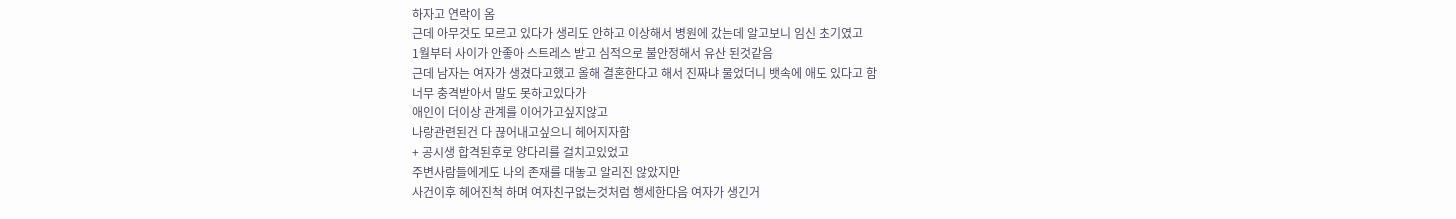하자고 연락이 옴
근데 아무것도 모르고 있다가 생리도 안하고 이상해서 병원에 갔는데 알고보니 임신 초기였고
1월부터 사이가 안좋아 스트레스 받고 심적으로 불안정해서 유산 된것같음
근데 남자는 여자가 생겼다고했고 올해 결혼한다고 해서 진짜냐 물었더니 뱃속에 애도 있다고 함
너무 충격받아서 말도 못하고있다가
애인이 더이상 관계를 이어가고싶지않고
나랑관련된건 다 끊어내고싶으니 헤어지자함
+ 공시생 합격된후로 양다리를 걸치고있었고
주변사람들에게도 나의 존재를 대놓고 알리진 않았지만
사건이후 헤어진척 하며 여자친구없는것처럼 행세한다음 여자가 생긴거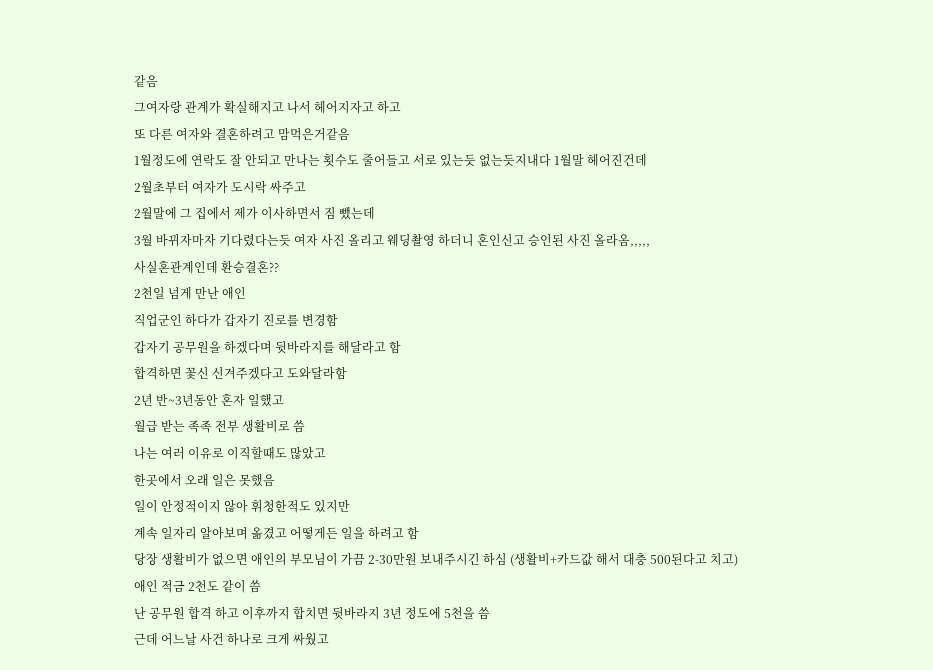같음
그여자랑 관계가 확실해지고 나서 헤어지자고 하고
또 다른 여자와 결혼하려고 맘먹은거같음
1월정도에 연락도 잘 안되고 만나는 횟수도 줄어들고 서로 있는듯 없는듯지내다 1월말 헤어진건데
2월초부터 여자가 도시락 싸주고
2월말에 그 집에서 제가 이사하면서 짐 뺐는데
3월 바뀌자마자 기다렸다는듯 여자 사진 올리고 웨딩촬영 하더니 혼인신고 승인된 사진 올라옴,,,,,
사실혼관계인데 환승결혼??
2천일 넘게 만난 애인
직업군인 하다가 갑자기 진로를 변경함
갑자기 공무원을 하겠다며 뒷바라지를 해달라고 함
합격하면 꽃신 신겨주겠다고 도와달라함
2년 반~3년동안 혼자 일했고
월급 받는 족족 전부 생활비로 씀
나는 여러 이유로 이직할때도 많았고
한곳에서 오래 일은 못했음
일이 안정적이지 않아 휘청한적도 있지만
계속 일자리 알아보며 옮겼고 어떻게든 일을 하려고 함
당장 생활비가 없으면 애인의 부모님이 가끔 2-30만원 보내주시긴 하심 (생활비+카드값 해서 대충 500된다고 치고)
애인 적금 2천도 같이 씀
난 공무원 합격 하고 이후까지 합치면 뒷바라지 3년 정도에 5천을 씀
근데 어느날 사건 하나로 크게 싸웠고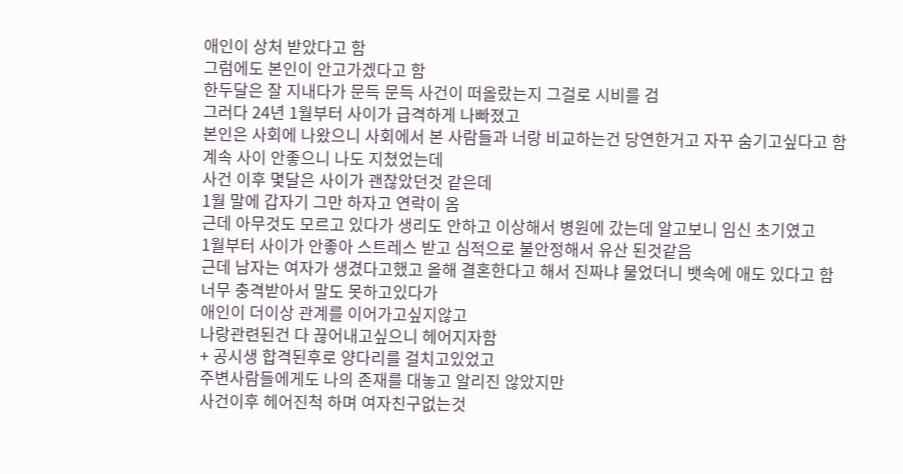애인이 상처 받았다고 함
그럼에도 본인이 안고가겠다고 함
한두달은 잘 지내다가 문득 문득 사건이 떠올랐는지 그걸로 시비를 검
그러다 24년 1월부터 사이가 급격하게 나빠졌고
본인은 사회에 나왔으니 사회에서 본 사람들과 너랑 비교하는건 당연한거고 자꾸 숨기고싶다고 함
계속 사이 안좋으니 나도 지쳤었는데
사건 이후 몇달은 사이가 괜찮았던것 같은데
1월 말에 갑자기 그만 하자고 연락이 옴
근데 아무것도 모르고 있다가 생리도 안하고 이상해서 병원에 갔는데 알고보니 임신 초기였고
1월부터 사이가 안좋아 스트레스 받고 심적으로 불안정해서 유산 된것같음
근데 남자는 여자가 생겼다고했고 올해 결혼한다고 해서 진짜냐 물었더니 뱃속에 애도 있다고 함
너무 충격받아서 말도 못하고있다가
애인이 더이상 관계를 이어가고싶지않고
나랑관련된건 다 끊어내고싶으니 헤어지자함
+ 공시생 합격된후로 양다리를 걸치고있었고
주변사람들에게도 나의 존재를 대놓고 알리진 않았지만
사건이후 헤어진척 하며 여자친구없는것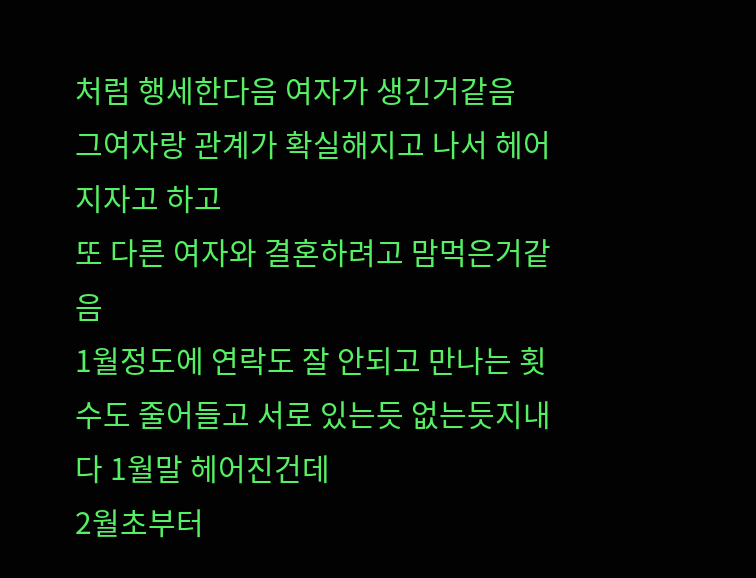처럼 행세한다음 여자가 생긴거같음
그여자랑 관계가 확실해지고 나서 헤어지자고 하고
또 다른 여자와 결혼하려고 맘먹은거같음
1월정도에 연락도 잘 안되고 만나는 횟수도 줄어들고 서로 있는듯 없는듯지내다 1월말 헤어진건데
2월초부터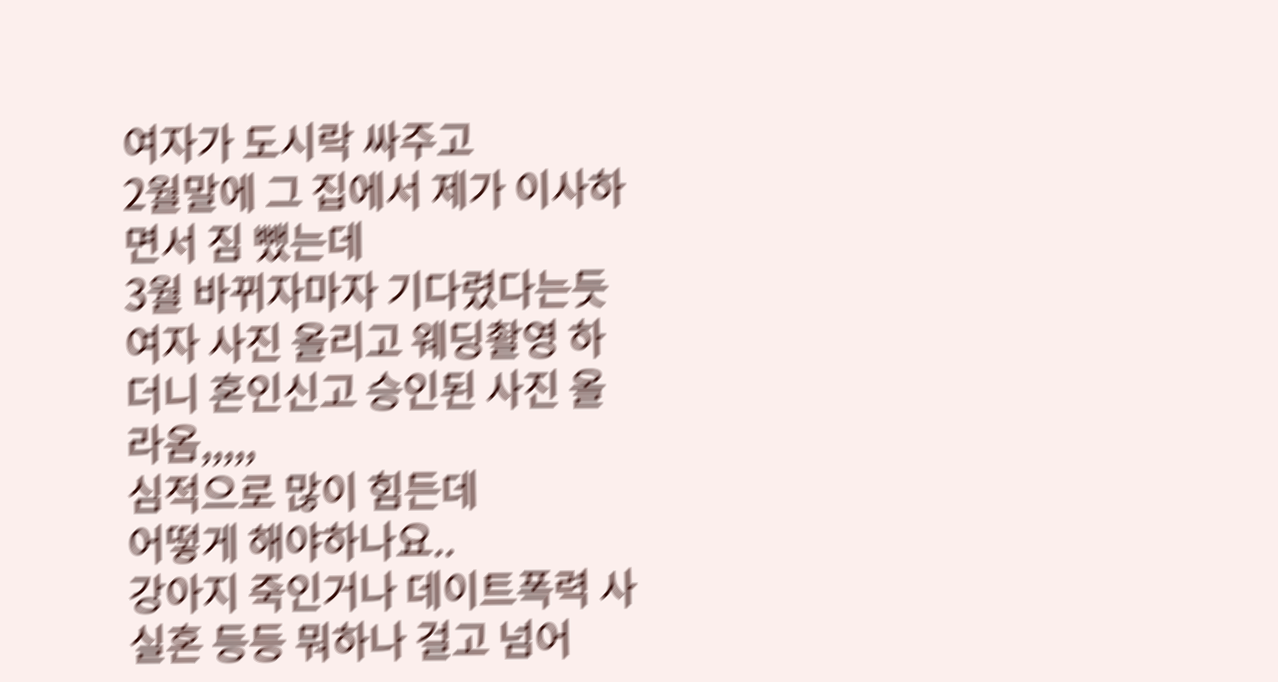여자가 도시락 싸주고
2월말에 그 집에서 제가 이사하면서 짐 뺐는데
3월 바뀌자마자 기다렸다는듯 여자 사진 올리고 웨딩촬영 하더니 혼인신고 승인된 사진 올라옴,,,,,
심적으로 많이 힘든데
어떻게 해야하나요..
강아지 죽인거나 데이트폭력 사실혼 등등 뭐하나 걸고 넘어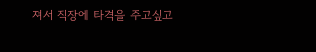져서 직장에 타격을 주고싶고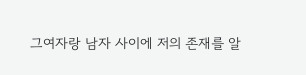그여자랑 남자 사이에 저의 존재를 알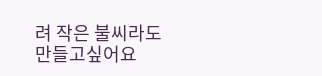려 작은 불씨라도 만들고싶어요